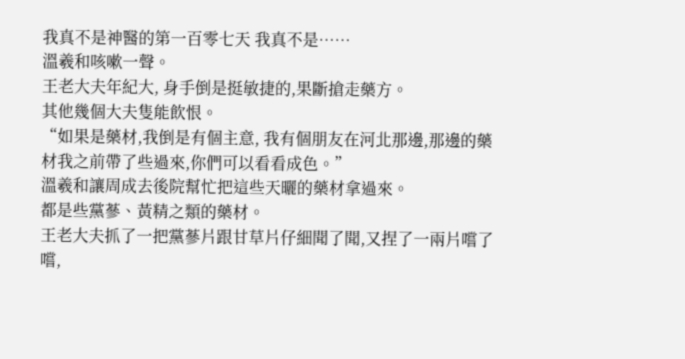我真不是神醫的第一百零七天 我真不是……
溫羲和咳嗽一聲。
王老大夫年紀大, 身手倒是挺敏捷的,果斷搶走藥方。
其他幾個大夫隻能飲恨。
“如果是藥材,我倒是有個主意, 我有個朋友在河北那邊,那邊的藥材我之前帶了些過來,你們可以看看成色。”
溫羲和讓周成去後院幫忙把這些天曬的藥材拿過來。
都是些黨蔘、黃精之類的藥材。
王老大夫抓了一把黨蔘片跟甘草片仔細聞了聞,又捏了一兩片嚐了嚐,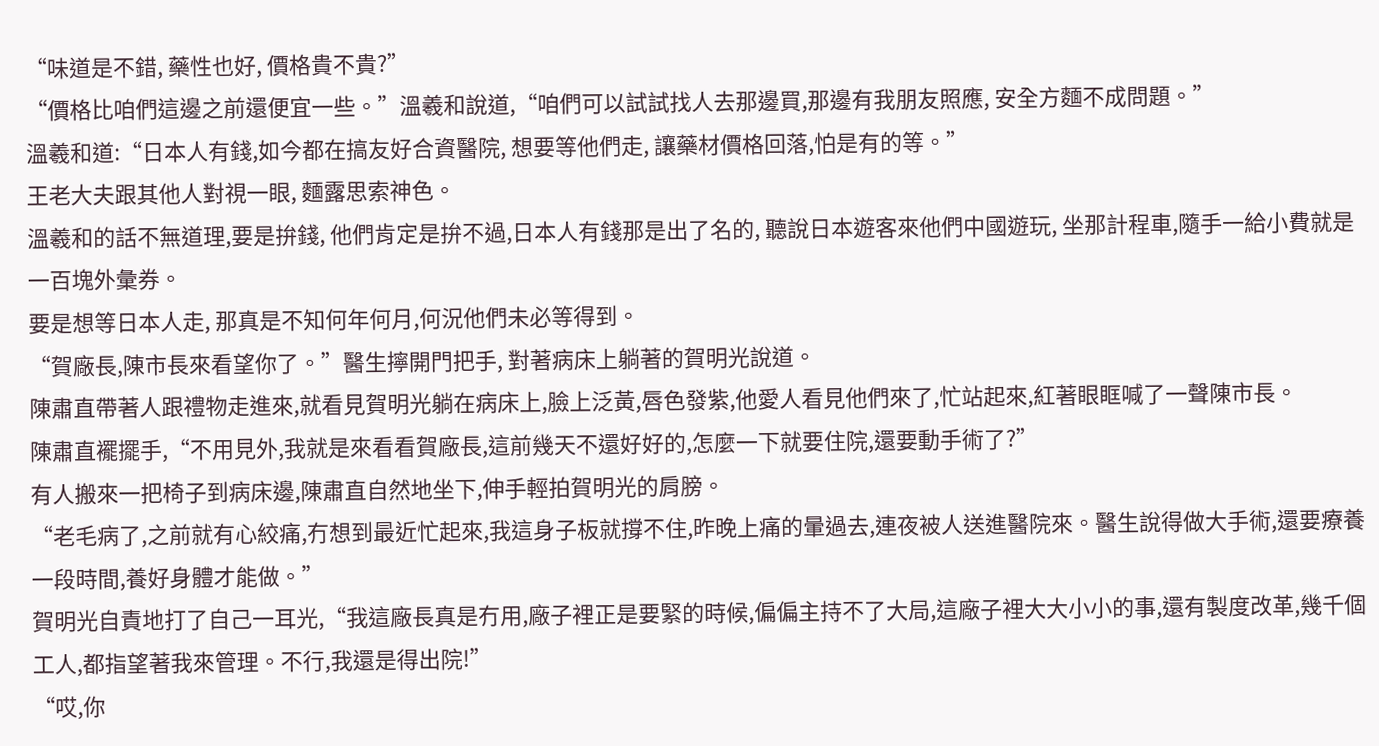“味道是不錯, 藥性也好, 價格貴不貴?”
“價格比咱們這邊之前還便宜一些。”溫羲和說道,“咱們可以試試找人去那邊買,那邊有我朋友照應, 安全方麵不成問題。”
溫羲和道:“日本人有錢,如今都在搞友好合資醫院, 想要等他們走, 讓藥材價格回落,怕是有的等。”
王老大夫跟其他人對視一眼, 麵露思索神色。
溫羲和的話不無道理,要是拚錢, 他們肯定是拚不過,日本人有錢那是出了名的, 聽說日本遊客來他們中國遊玩, 坐那計程車,隨手一給小費就是一百塊外彙券。
要是想等日本人走, 那真是不知何年何月,何況他們未必等得到。
“賀廠長,陳市長來看望你了。”醫生擰開門把手, 對著病床上躺著的賀明光說道。
陳肅直帶著人跟禮物走進來,就看見賀明光躺在病床上,臉上泛黃,唇色發紫,他愛人看見他們來了,忙站起來,紅著眼眶喊了一聲陳市長。
陳肅直襬擺手,“不用見外,我就是來看看賀廠長,這前幾天不還好好的,怎麼一下就要住院,還要動手術了?”
有人搬來一把椅子到病床邊,陳肅直自然地坐下,伸手輕拍賀明光的肩膀。
“老毛病了,之前就有心絞痛,冇想到最近忙起來,我這身子板就撐不住,昨晚上痛的暈過去,連夜被人送進醫院來。醫生說得做大手術,還要療養一段時間,養好身體才能做。”
賀明光自責地打了自己一耳光,“我這廠長真是冇用,廠子裡正是要緊的時候,偏偏主持不了大局,這廠子裡大大小小的事,還有製度改革,幾千個工人,都指望著我來管理。不行,我還是得出院!”
“哎,你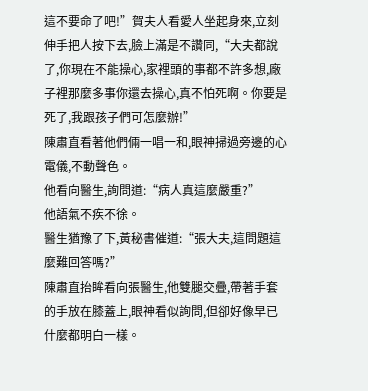這不要命了吧!”賀夫人看愛人坐起身來,立刻伸手把人按下去,臉上滿是不讚同,“大夫都說了,你現在不能操心,家裡頭的事都不許多想,廠子裡那麼多事你還去操心,真不怕死啊。你要是死了,我跟孩子們可怎麼辦!”
陳肅直看著他們倆一唱一和,眼神掃過旁邊的心電儀,不動聲色。
他看向醫生,詢問道:“病人真這麼嚴重?”
他語氣不疾不徐。
醫生猶豫了下,黃秘書催道:“張大夫,這問題這麼難回答嗎?”
陳肅直抬眸看向張醫生,他雙腿交疊,帶著手套的手放在膝蓋上,眼神看似詢問,但卻好像早已什麼都明白一樣。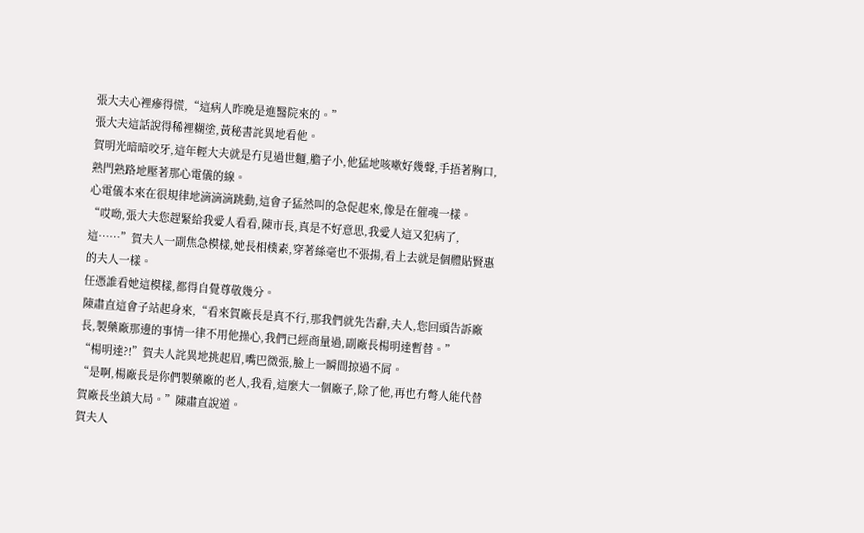張大夫心裡瘮得慌,“這病人昨晚是進醫院來的。”
張大夫這話說得稀裡糊塗,黃秘書詫異地看他。
賀明光暗暗咬牙,這年輕大夫就是冇見過世麵,膽子小,他猛地咳嗽好幾聲,手捂著胸口,熟門熟路地壓著那心電儀的線。
心電儀本來在很規律地滴滴滴跳動,這會子猛然叫的急促起來,像是在催魂一樣。
“哎呦,張大夫您趕緊給我愛人看看,陳市長,真是不好意思,我愛人這又犯病了,這……”賀夫人一副焦急模樣,她長相樸素,穿著絲毫也不張揚,看上去就是個體貼賢惠的夫人一樣。
任憑誰看她這模樣,都得自覺尊敬幾分。
陳肅直這會子站起身來,“看來賀廠長是真不行,那我們就先告辭,夫人,您回頭告訴廠長,製藥廠那邊的事情一律不用他操心,我們已經商量過,副廠長楊明達暫替。”
“楊明達?!”賀夫人詫異地挑起眉,嘴巴微張,臉上一瞬間掠過不屑。
“是啊,楊廠長是你們製藥廠的老人,我看,這麼大一個廠子,除了他,再也冇彆人能代替賀廠長坐鎮大局。”陳肅直說道。
賀夫人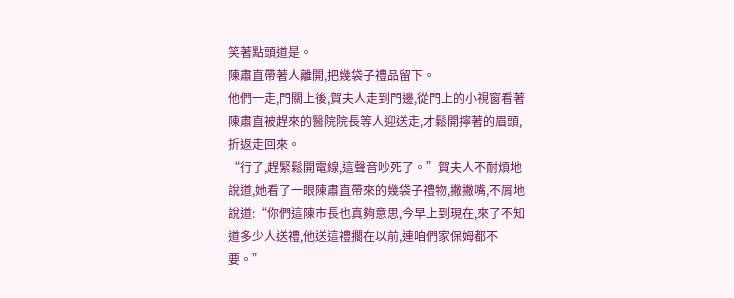笑著點頭道是。
陳肅直帶著人離開,把幾袋子禮品留下。
他們一走,門關上後,賀夫人走到門邊,從門上的小視窗看著陳肅直被趕來的醫院院長等人迎送走,才鬆開擰著的眉頭,折返走回來。
“行了,趕緊鬆開電線,這聲音吵死了。”賀夫人不耐煩地說道,她看了一眼陳肅直帶來的幾袋子禮物,撇撇嘴,不屑地說道:“你們這陳市長也真夠意思,今早上到現在,來了不知道多少人送禮,他送這禮擱在以前,連咱們家保姆都不要。”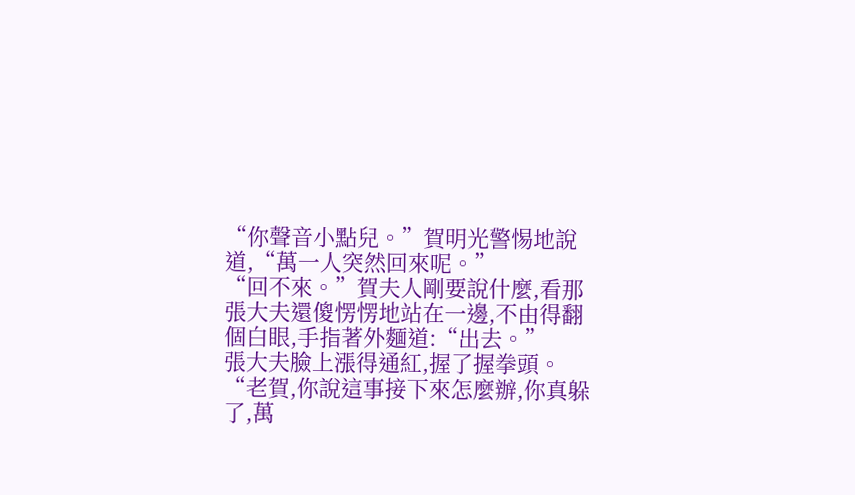“你聲音小點兒。”賀明光警惕地說道,“萬一人突然回來呢。”
“回不來。”賀夫人剛要說什麼,看那張大夫還傻愣愣地站在一邊,不由得翻個白眼,手指著外麵道:“出去。”
張大夫臉上漲得通紅,握了握拳頭。
“老賀,你說這事接下來怎麼辦,你真躲了,萬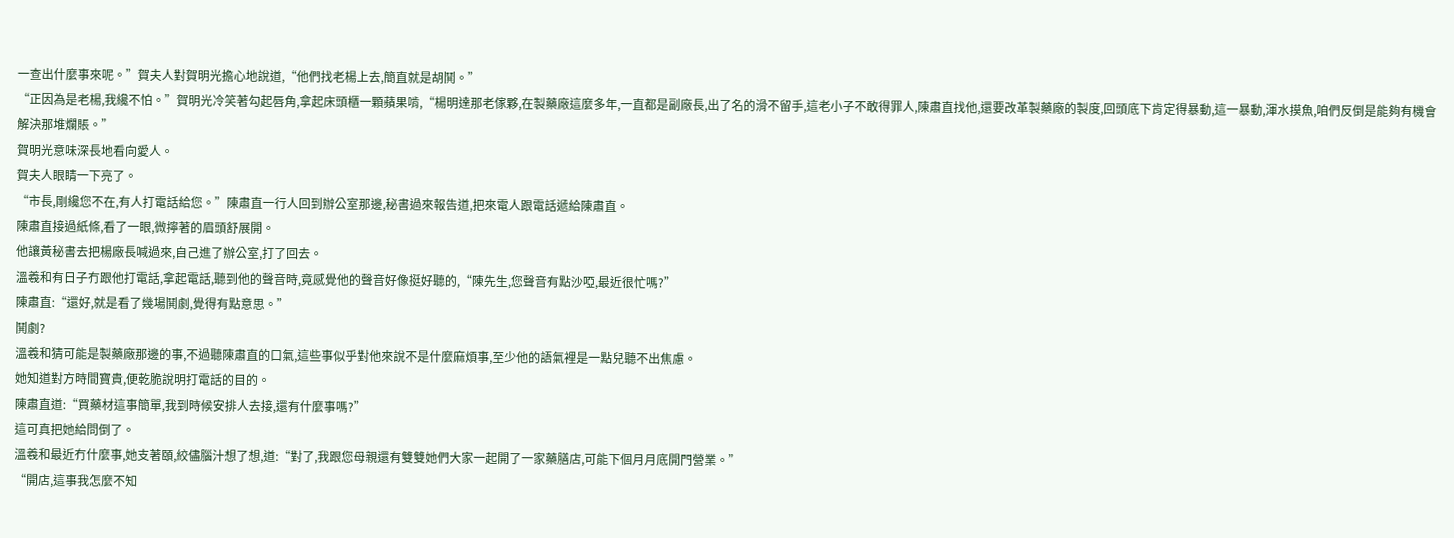一查出什麼事來呢。”賀夫人對賀明光擔心地說道,“他們找老楊上去,簡直就是胡鬨。”
“正因為是老楊,我纔不怕。”賀明光冷笑著勾起唇角,拿起床頭櫃一顆蘋果啃,“楊明達那老傢夥,在製藥廠這麼多年,一直都是副廠長,出了名的滑不留手,這老小子不敢得罪人,陳肅直找他,還要改革製藥廠的製度,回頭底下肯定得暴動,這一暴動,渾水摸魚,咱們反倒是能夠有機會解決那堆爛賬。”
賀明光意味深長地看向愛人。
賀夫人眼睛一下亮了。
“市長,剛纔您不在,有人打電話給您。”陳肅直一行人回到辦公室那邊,秘書過來報告道,把來電人跟電話遞給陳肅直。
陳肅直接過紙條,看了一眼,微擰著的眉頭舒展開。
他讓黃秘書去把楊廠長喊過來,自己進了辦公室,打了回去。
溫羲和有日子冇跟他打電話,拿起電話,聽到他的聲音時,竟感覺他的聲音好像挺好聽的,“陳先生,您聲音有點沙啞,最近很忙嗎?”
陳肅直:“還好,就是看了幾場鬨劇,覺得有點意思。”
鬨劇?
溫羲和猜可能是製藥廠那邊的事,不過聽陳肅直的口氣,這些事似乎對他來說不是什麼麻煩事,至少他的語氣裡是一點兒聽不出焦慮。
她知道對方時間寶貴,便乾脆說明打電話的目的。
陳肅直道:“買藥材這事簡單,我到時候安排人去接,還有什麼事嗎?”
這可真把她給問倒了。
溫羲和最近冇什麼事,她支著頤,絞儘腦汁想了想,道:“對了,我跟您母親還有雙雙她們大家一起開了一家藥膳店,可能下個月月底開門營業。”
“開店,這事我怎麼不知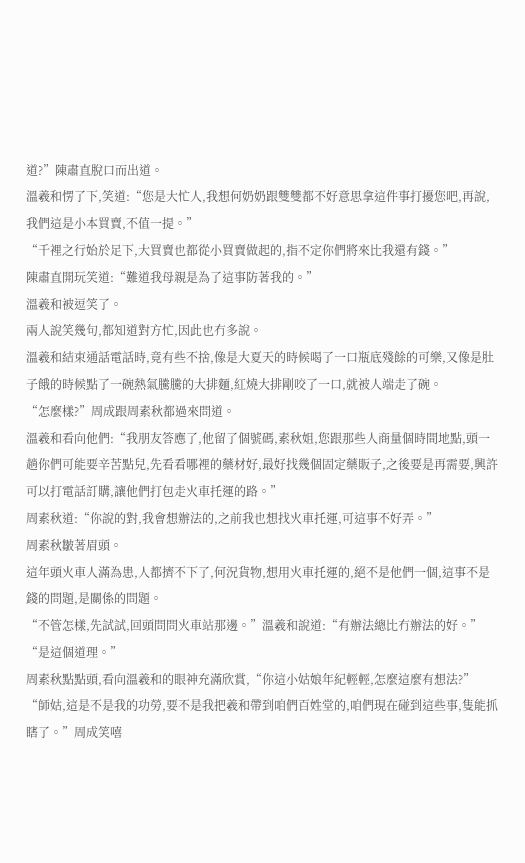道?”陳肅直脫口而出道。
溫羲和愣了下,笑道:“您是大忙人,我想何奶奶跟雙雙都不好意思拿這件事打擾您吧,再說,我們這是小本買賣,不值一提。”
“千裡之行始於足下,大買賣也都從小買賣做起的,指不定你們將來比我還有錢。”
陳肅直開玩笑道:“難道我母親是為了這事防著我的。”
溫羲和被逗笑了。
兩人說笑幾句,都知道對方忙,因此也冇多說。
溫羲和結束通話電話時,竟有些不捨,像是大夏天的時候喝了一口瓶底殘餘的可樂,又像是肚子餓的時候點了一碗熱氣騰騰的大排麵,紅燒大排剛咬了一口,就被人端走了碗。
“怎麼樣?”周成跟周素秋都過來問道。
溫羲和看向他們:“我朋友答應了,他留了個號碼,素秋姐,您跟那些人商量個時間地點,頭一趟你們可能要辛苦點兒,先看看哪裡的藥材好,最好找幾個固定藥販子,之後要是再需要,興許可以打電話訂購,讓他們打包走火車托運的路。”
周素秋道:“你說的對,我會想辦法的,之前我也想找火車托運,可這事不好弄。”
周素秋皺著眉頭。
這年頭火車人滿為患,人都擠不下了,何況貨物,想用火車托運的,絕不是他們一個,這事不是錢的問題,是關係的問題。
“不管怎樣,先試試,回頭問問火車站那邊。”溫羲和說道:“有辦法總比冇辦法的好。”
“是這個道理。”
周素秋點點頭,看向溫羲和的眼神充滿欣賞,“你這小姑娘年紀輕輕,怎麼這麼有想法?”
“師姑,這是不是我的功勞,要不是我把羲和帶到咱們百姓堂的,咱們現在碰到這些事,隻能抓瞎了。”周成笑嘻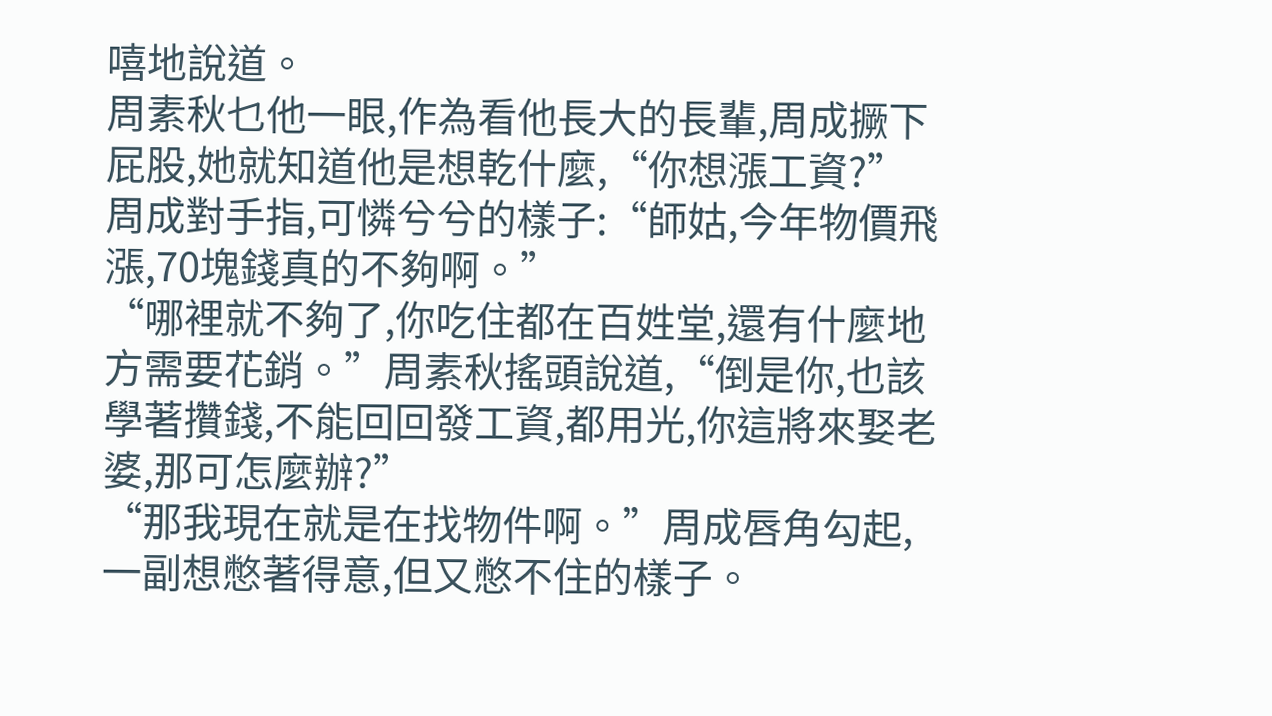嘻地說道。
周素秋乜他一眼,作為看他長大的長輩,周成撅下屁股,她就知道他是想乾什麼,“你想漲工資?”
周成對手指,可憐兮兮的樣子:“師姑,今年物價飛漲,70塊錢真的不夠啊。”
“哪裡就不夠了,你吃住都在百姓堂,還有什麼地方需要花銷。”周素秋搖頭說道,“倒是你,也該學著攢錢,不能回回發工資,都用光,你這將來娶老婆,那可怎麼辦?”
“那我現在就是在找物件啊。”周成唇角勾起,一副想憋著得意,但又憋不住的樣子。